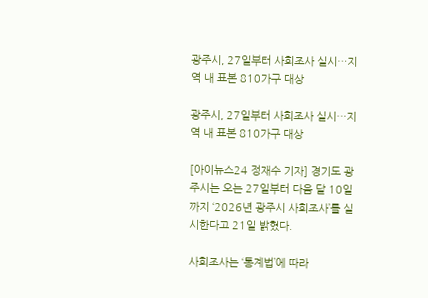광주시, 27일부터 사회조사 실시…지역 내 표본 810가구 대상

광주시, 27일부터 사회조사 실시…지역 내 표본 810가구 대상

[아이뉴스24 정재수 기자] 경기도 광주시는 오는 27일부터 다음 달 10일까지 ‘2026년 광주시 사회조사’를 실시한다고 21일 밝혔다.

사회조사는 ‘통계법’에 따라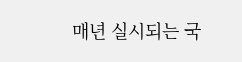매년 실시되는 국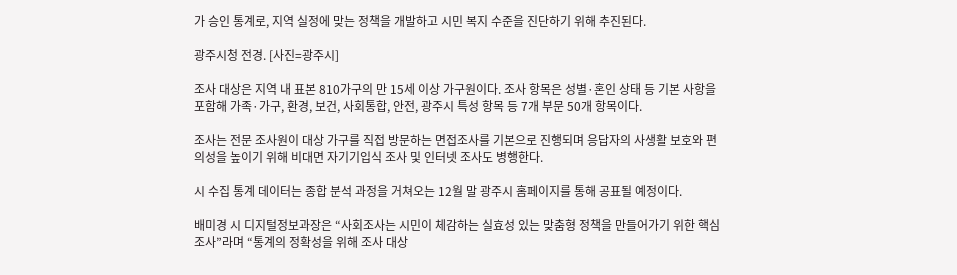가 승인 통계로, 지역 실정에 맞는 정책을 개발하고 시민 복지 수준을 진단하기 위해 추진된다.

광주시청 전경. [사진=광주시]

조사 대상은 지역 내 표본 810가구의 만 15세 이상 가구원이다. 조사 항목은 성별·혼인 상태 등 기본 사항을 포함해 가족·가구, 환경, 보건, 사회통합, 안전, 광주시 특성 항목 등 7개 부문 50개 항목이다.

조사는 전문 조사원이 대상 가구를 직접 방문하는 면접조사를 기본으로 진행되며 응답자의 사생활 보호와 편의성을 높이기 위해 비대면 자기기입식 조사 및 인터넷 조사도 병행한다.

시 수집 통계 데이터는 종합 분석 과정을 거쳐오는 12월 말 광주시 홈페이지를 통해 공표될 예정이다.

배미경 시 디지털정보과장은 “사회조사는 시민이 체감하는 실효성 있는 맞춤형 정책을 만들어가기 위한 핵심 조사”라며 “통계의 정확성을 위해 조사 대상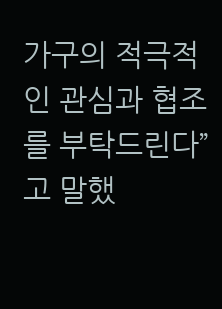가구의 적극적인 관심과 협조를 부탁드린다”고 말했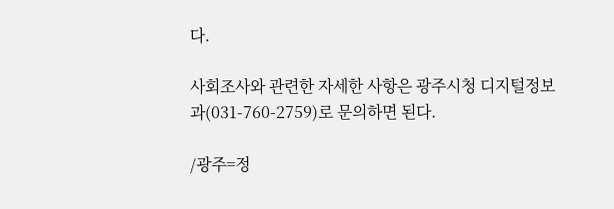다.

사회조사와 관련한 자세한 사항은 광주시청 디지털정보과(031-760-2759)로 문의하면 된다.

/광주=정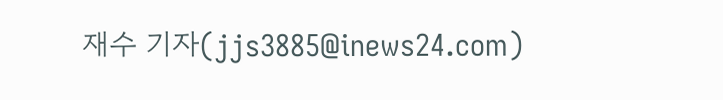재수 기자(jjs3885@inews24.com)